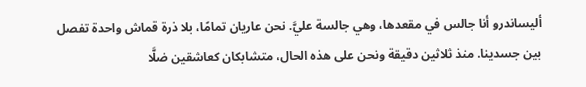أليساندرو أنا جالس في مقعدها، وهي جالسة عليَّ. نحن عاريان تمامًا، بلا ذرة قماش واحدة تفصل بين جسدينا. منذ ثلاثين دقيقة ونحن على هذه الحال، متشابكان كعاشقين ضلَّا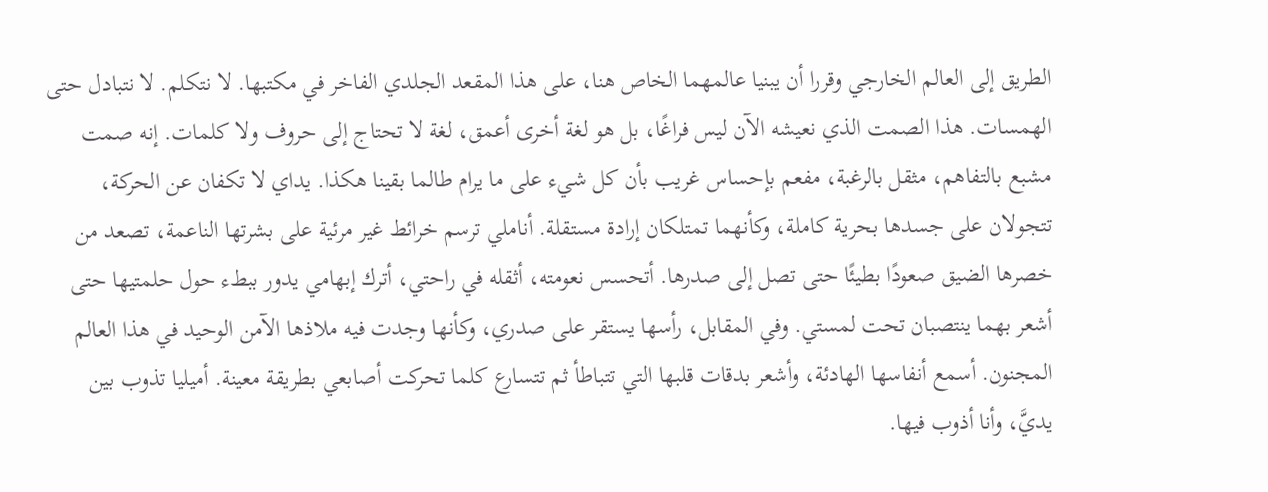الطريق إلى العالم الخارجي وقررا أن يبنيا عالمهما الخاص هنا، على هذا المقعد الجلدي الفاخر في مكتبها. لا نتكلم. لا نتبادل حتى الهمسات. هذا الصمت الذي نعيشه الآن ليس فراغًا، بل هو لغة أخرى أعمق، لغة لا تحتاج إلى حروف ولا كلمات. إنه صمت مشبع بالتفاهم، مثقل بالرغبة، مفعم بإحساس غريب بأن كل شيء على ما يرام طالما بقينا هكذا. يداي لا تكفان عن الحركة، تتجولان على جسدها بحرية كاملة، وكأنهما تمتلكان إرادة مستقلة. أناملي ترسم خرائط غير مرئية على بشرتها الناعمة، تصعد من خصرها الضيق صعودًا بطيئًا حتى تصل إلى صدرها. أتحسس نعومته، أثقله في راحتي، أترك إبهامي يدور ببطء حول حلمتيها حتى أشعر بهما ينتصبان تحت لمستي. وفي المقابل، رأسها يستقر على صدري، وكأنها وجدت فيه ملاذها الآمن الوحيد في هذا العالم المجنون. أسمع أنفاسها الهادئة، وأشعر بدقات قلبها التي تتباطأ ثم تتسارع كلما تحركت أصابعي بطريقة معينة. أميليا تذوب بين يديَّ، وأنا أذوب فيها.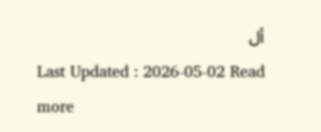أل
Last Updated : 2026-05-02 Read more